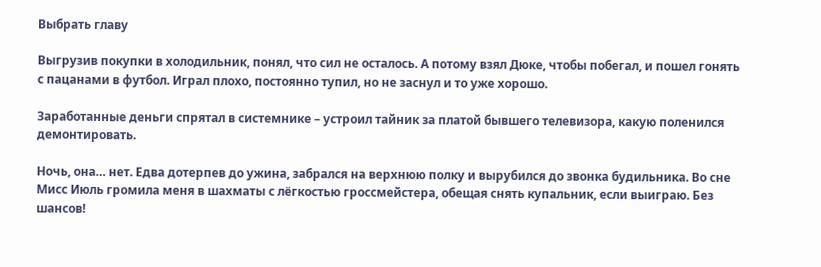Выбрать главу

Выгрузив покупки в холодильник, понял, что сил не осталось. А потому взял Дюке, чтобы побегал, и пошел гонять с пацанами в футбол. Играл плохо, постоянно тупил, но не заснул и то уже хорошо.

Заработанные деньги спрятал в системнике – устроил тайник за платой бывшего телевизора, какую поленился демонтировать.

Ночь, она… нет. Едва дотерпев до ужина, забрался на верхнюю полку и вырубился до звонка будильника. Во сне Мисс Июль громила меня в шахматы с лёгкостью гроссмейстера, обещая снять купальник, если выиграю. Без шансов!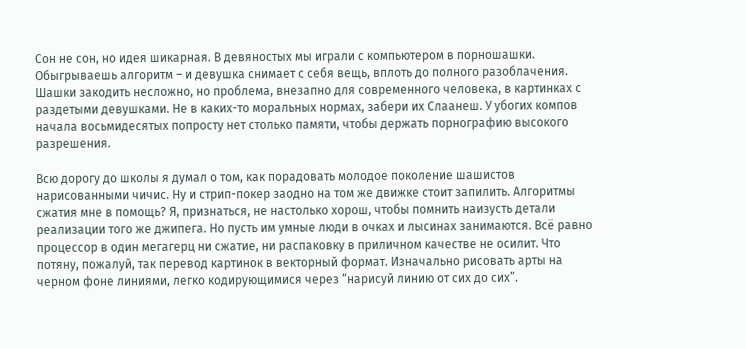Сон не сон, но идея шикарная. В девяностых мы играли с компьютером в порношашки. Обыгрываешь алгоритм – и девушка снимает с себя вещь, вплоть до полного разоблачения. Шашки закодить несложно, но проблема, внезапно для современного человека, в картинках с раздетыми девушками. Не в каких-то моральных нормах, забери их Слаанеш. У убогих компов начала восьмидесятых попросту нет столько памяти, чтобы держать порнографию высокого разрешения.

Всю дорогу до школы я думал о том, как порадовать молодое поколение шашистов нарисованными чичис. Ну и стрип-покер заодно на том же движке стоит запилить. Алгоритмы сжатия мне в помощь? Я, признаться, не настолько хорош, чтобы помнить наизусть детали реализации того же джипега. Но пусть им умные люди в очках и лысинах занимаются. Всё равно процессор в один мегагерц ни сжатие, ни распаковку в приличном качестве не осилит. Что потяну, пожалуй, так перевод картинок в векторный формат. Изначально рисовать арты на черном фоне линиями, легко кодирующимися через “нарисуй линию от сих до сих”.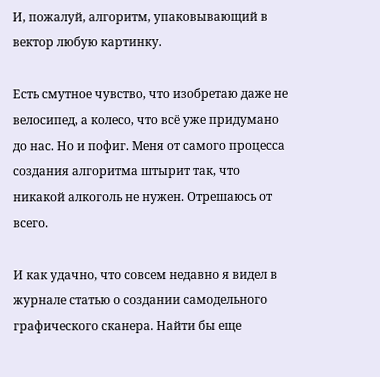И, пожалуй, алгоритм, упаковывающий в вектор любую картинку.

Есть смутное чувство, что изобретаю даже не велосипед, а колесо, что всё уже придумано до нас. Но и пофиг. Меня от самого процесса создания алгоритма штырит так, что никакой алкоголь не нужен. Отрешаюсь от всего.

И как удачно, что совсем недавно я видел в журнале статью о создании самодельного графического сканера. Найти бы еще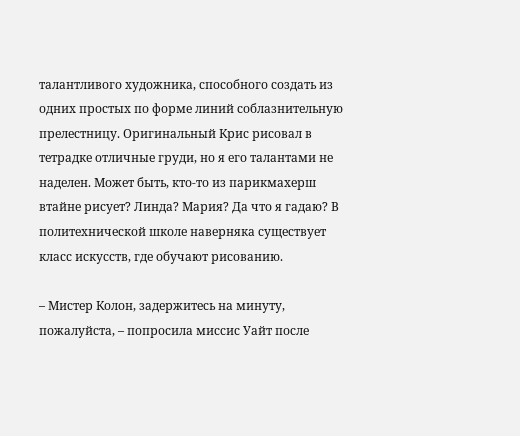талантливого художника, способного создать из одних простых по форме линий соблазнительную прелестницу. Оригинальный Крис рисовал в тетрадке отличные груди, но я его талантами не наделен. Может быть, кто-то из парикмахерш втайне рисует? Линда? Мария? Да что я гадаю? В политехнической школе наверняка существует класс искусств, где обучают рисованию.

– Мистер Колон, задержитесь на минуту, пожалуйста, – попросила миссис Уайт после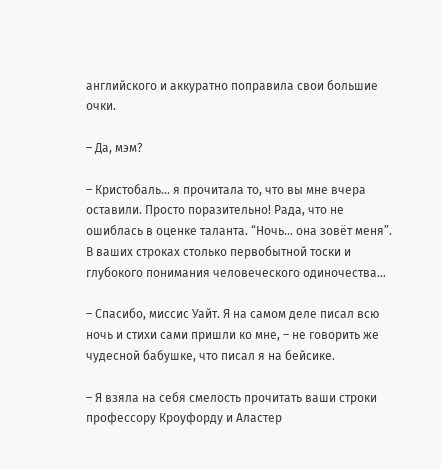английского и аккуратно поправила свои большие очки.

– Да, мэм?

– Кристобаль... я прочитала то, что вы мне вчера оставили. Просто поразительно! Рада, что не ошиблась в оценке таланта. “Ночь... она зовёт меня”. В ваших строках столько первобытной тоски и глубокого понимания человеческого одиночества…

– Спасибо, миссис Уайт. Я на самом деле писал всю ночь и стихи сами пришли ко мне, – не говорить же чудесной бабушке, что писал я на бейсике.

– Я взяла на себя смелость прочитать ваши строки профессору Кроуфорду и Аластер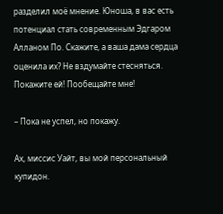разделил моё мнение. Юноша, в вас есть потенциал стать современным Эдгаром Алланом По. Скажите, а ваша дама сердца оценила их? Не вздумайте стесняться. Покажите ей! Пообещайте мне!

– Пока не успел, но покажу.

Ах, миссис Уайт, вы мой персональный купидон.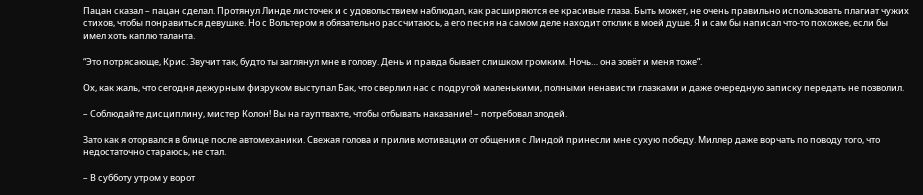Пацан сказал – пацан сделал. Протянул Линде листочек и с удовольствием наблюдал, как расширяются ее красивые глаза. Быть может, не очень правильно использовать плагиат чужих стихов, чтобы понравиться девушке. Но с Вольтером я обязательно рассчитаюсь, а его песня на самом деле находит отклик в моей душе. Я и сам бы написал что-то похожее, если бы имел хоть каплю таланта.

“Это потрясающе, Крис. Звучит так, будто ты заглянул мне в голову. День и правда бывает слишком громким. Ночь… она зовёт и меня тоже”.

Ох, как жаль, что сегодня дежурным физруком выступал Бак, что сверлил нас с подругой маленькими, полными ненависти глазками и даже очередную записку передать не позволил.

– Соблюдайте дисциплину, мистер Колон! Вы на гауптвахте, чтобы отбывать наказание! – потребовал злодей.

Зато как я оторвался в блице после автомеханики. Свежая голова и прилив мотивации от общения с Линдой принесли мне сухую победу. Миллер даже ворчать по поводу того, что недостаточно стараюсь, не стал.

– В субботу утром у ворот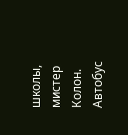школы, мистер Колон. Автобус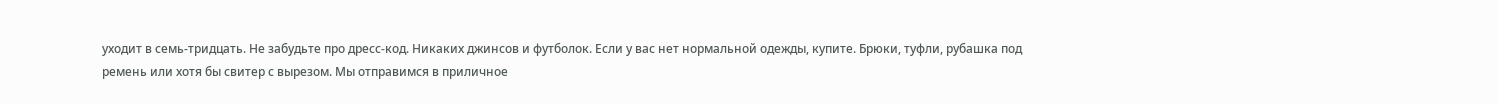уходит в семь-тридцать. Не забудьте про дресс-код. Никаких джинсов и футболок. Если у вас нет нормальной одежды, купите. Брюки, туфли, рубашка под ремень или хотя бы свитер с вырезом. Мы отправимся в приличное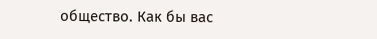общество. Как бы вас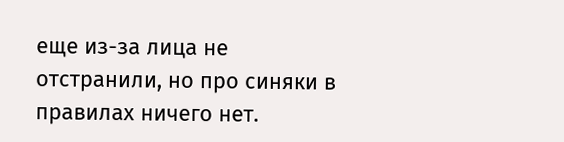еще из-за лица не отстранили, но про синяки в правилах ничего нет.